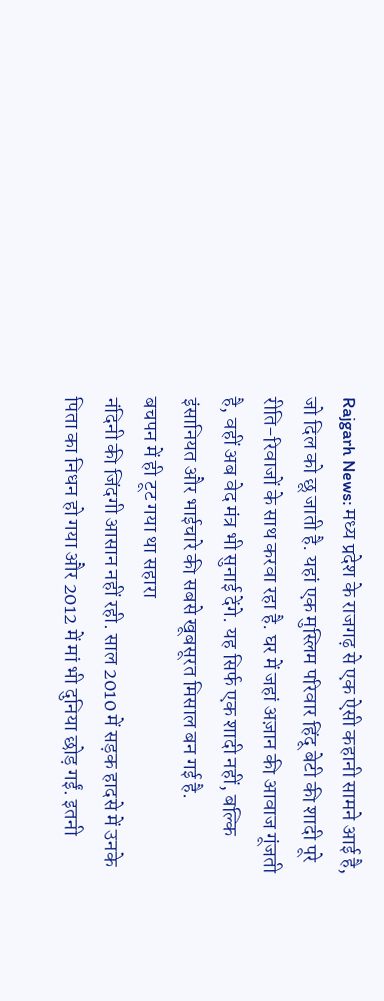Rajgarh News: मध्य प्रदेश के राजगढ़ से एक ऐसी कहानी सामने आई है, जो दिल को छू जाती है. यहां एक मुस्लिम परिवार हिंदू बेटी की शादी पूरे रीति-रिवाजों के साथ करवा रहा है. घर में जहां अज़ान की आवाज गूंजती है, वहीं अब वेद मंत्र भी सुनाई देंगे. यह सिर्फ एक शादी नहीं, बल्कि इंसानियत और भाईचारे की सबसे खूबसूरत मिसाल बन गई है.
बचपन में ही टूट गया था सहारा
नंदिनी की जिंदगी आसान नहीं रही. साल 2010 में सड़क हादसे में उनके पिता का निधन हो गया और 2012 में मां भी दुनिया छोड़ गईं. इतनी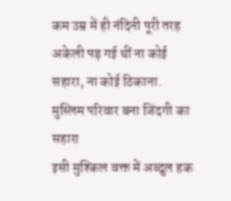कम उम्र में ही नंदिनी पूरी तरह अकेली पड़ गई थीं ना कोई सहारा, ना कोई ठिकाना.
मुस्लिम परिवार बना जिंदगी का सहारा
इसी मुश्किल वक्त में अब्दुल हक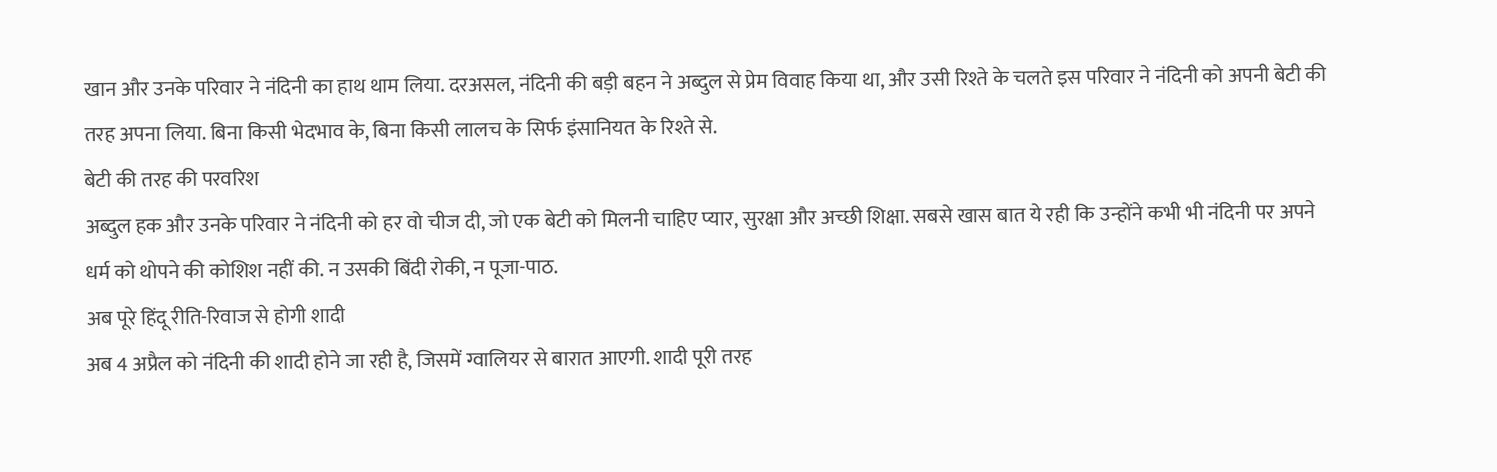खान और उनके परिवार ने नंदिनी का हाथ थाम लिया. दरअसल, नंदिनी की बड़ी बहन ने अब्दुल से प्रेम विवाह किया था, और उसी रिश्ते के चलते इस परिवार ने नंदिनी को अपनी बेटी की तरह अपना लिया. बिना किसी भेदभाव के, बिना किसी लालच के सिर्फ इंसानियत के रिश्ते से.
बेटी की तरह की परवरिश
अब्दुल हक और उनके परिवार ने नंदिनी को हर वो चीज दी, जो एक बेटी को मिलनी चाहिए प्यार, सुरक्षा और अच्छी शिक्षा. सबसे खास बात ये रही कि उन्होंने कभी भी नंदिनी पर अपने धर्म को थोपने की कोशिश नहीं की. न उसकी बिंदी रोकी, न पूजा-पाठ.
अब पूरे हिंदू रीति-रिवाज से होगी शादी
अब 4 अप्रैल को नंदिनी की शादी होने जा रही है, जिसमें ग्वालियर से बारात आएगी. शादी पूरी तरह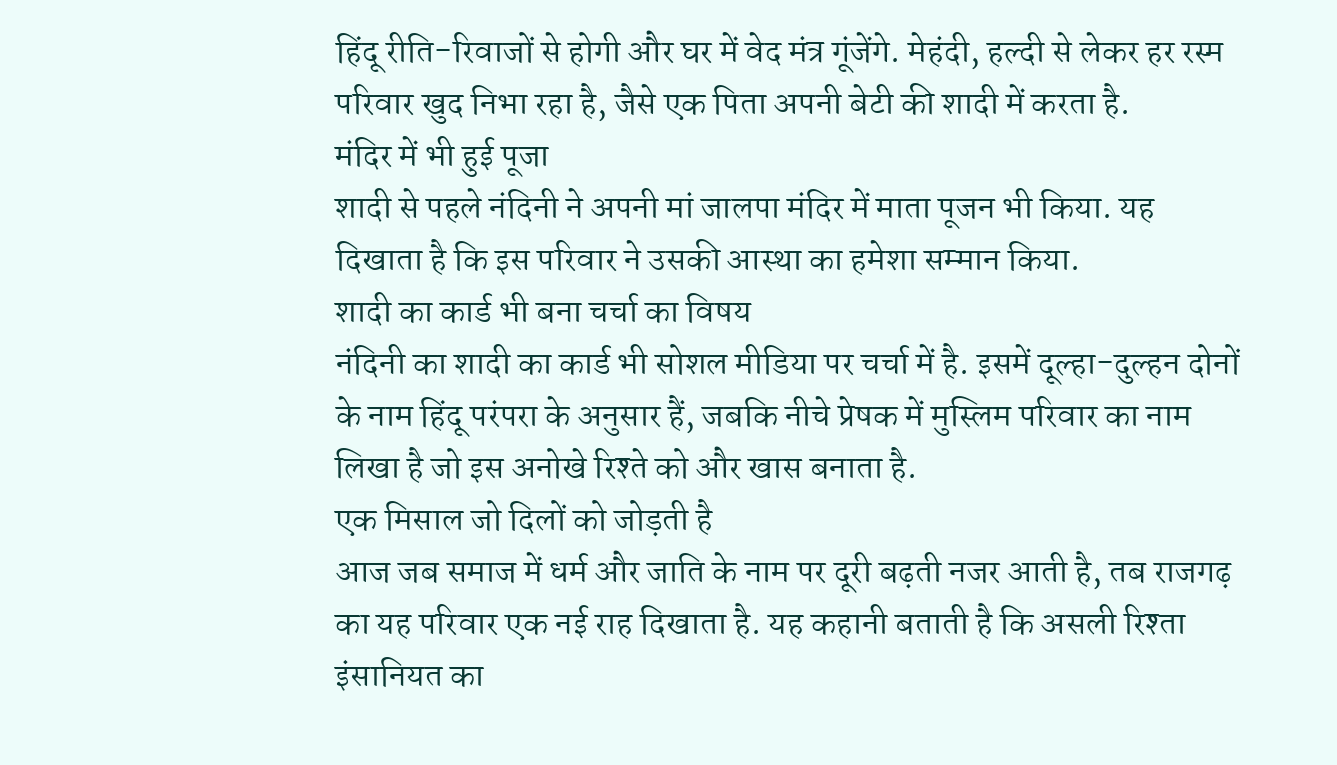हिंदू रीति-रिवाजों से होगी और घर में वेद मंत्र गूंजेंगे. मेहंदी, हल्दी से लेकर हर रस्म परिवार खुद निभा रहा है, जैसे एक पिता अपनी बेटी की शादी में करता है.
मंदिर में भी हुई पूजा
शादी से पहले नंदिनी ने अपनी मां जालपा मंदिर में माता पूजन भी किया. यह दिखाता है कि इस परिवार ने उसकी आस्था का हमेशा सम्मान किया.
शादी का कार्ड भी बना चर्चा का विषय
नंदिनी का शादी का कार्ड भी सोशल मीडिया पर चर्चा में है. इसमें दूल्हा-दुल्हन दोनों के नाम हिंदू परंपरा के अनुसार हैं, जबकि नीचे प्रेषक में मुस्लिम परिवार का नाम लिखा है जो इस अनोखे रिश्ते को और खास बनाता है.
एक मिसाल जो दिलों को जोड़ती है
आज जब समाज में धर्म और जाति के नाम पर दूरी बढ़ती नजर आती है, तब राजगढ़ का यह परिवार एक नई राह दिखाता है. यह कहानी बताती है कि असली रिश्ता इंसानियत का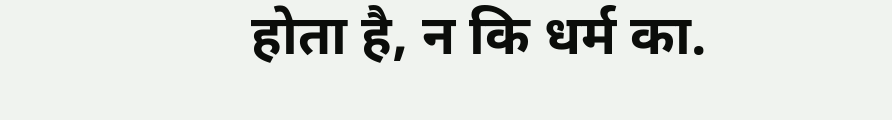होता है, न कि धर्म का.